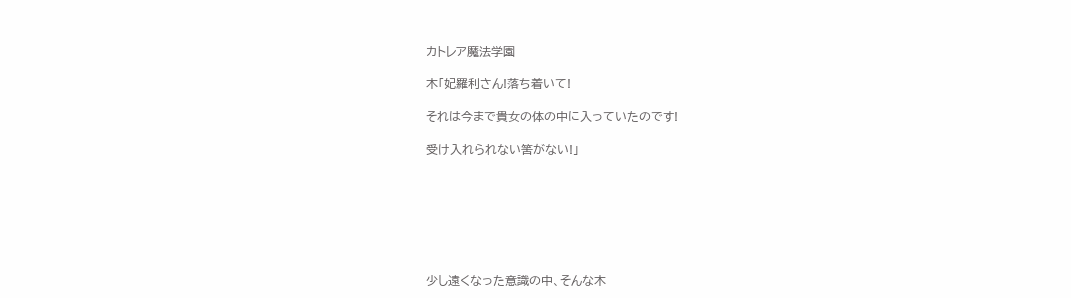カトレア魔法学園

木「妃羅利さん!落ち着いて!

それは今まで貴女の体の中に入っていたのです!

受け入れられない筈がない!」







少し遠くなった意識の中、そんな木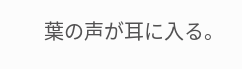葉の声が耳に入る。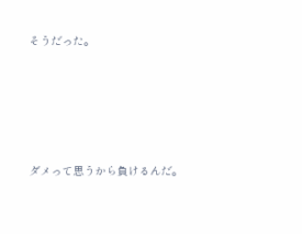そうだった。





ダメって思うから負けるんだ。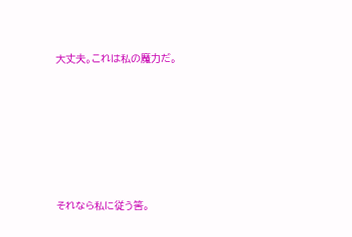大丈夫。これは私の魔力だ。






それなら私に従う筈。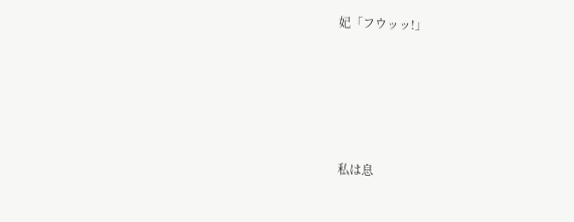妃「フウッッ!」






私は息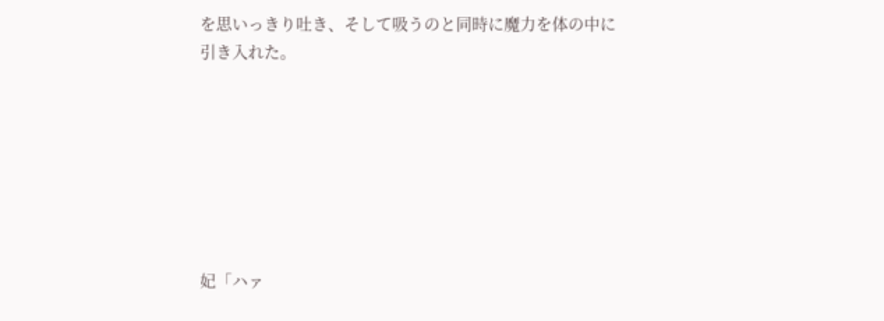を思いっきり吐き、そして吸うのと同時に魔力を体の中に引き入れた。







妃「ハァ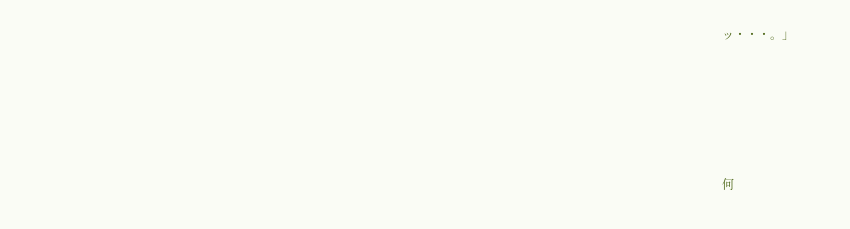ッ・・・。」







何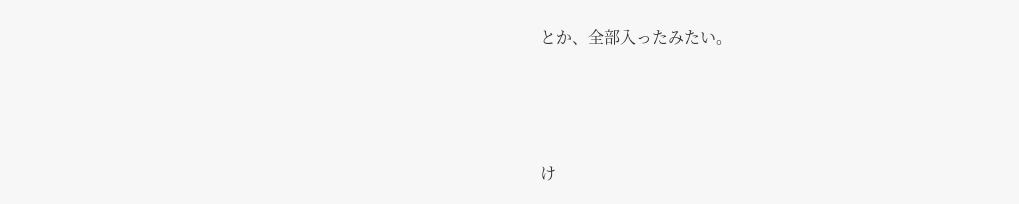とか、全部入ったみたい。





け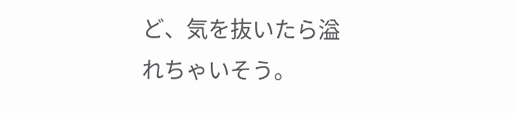ど、気を抜いたら溢れちゃいそう。